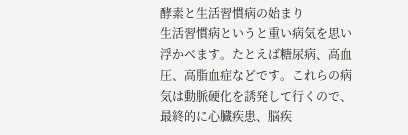酵素と生活習慣病の始まり
生活習慣病というと重い病気を思い浮かべます。たとえば糖尿病、高血圧、高脂血症などです。これらの病気は動脈硬化を誘発して行くので、最終的に心臓疾患、脳疾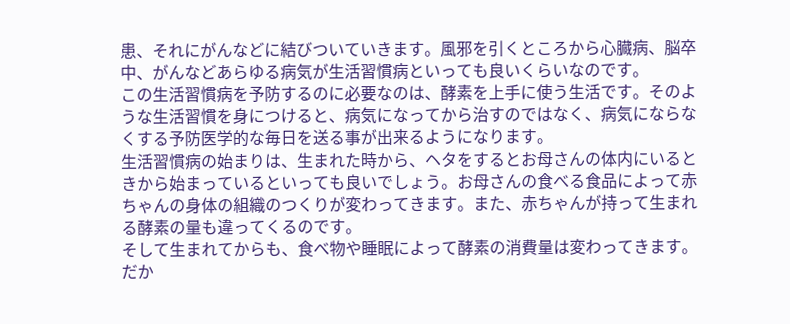患、それにがんなどに結びついていきます。風邪を引くところから心臓病、脳卒中、がんなどあらゆる病気が生活習慣病といっても良いくらいなのです。
この生活習慣病を予防するのに必要なのは、酵素を上手に使う生活です。そのような生活習慣を身につけると、病気になってから治すのではなく、病気にならなくする予防医学的な毎日を送る事が出来るようになります。
生活習慣病の始まりは、生まれた時から、ヘタをするとお母さんの体内にいるときから始まっているといっても良いでしょう。お母さんの食べる食品によって赤ちゃんの身体の組織のつくりが変わってきます。また、赤ちゃんが持って生まれる酵素の量も違ってくるのです。
そして生まれてからも、食べ物や睡眠によって酵素の消費量は変わってきます。だか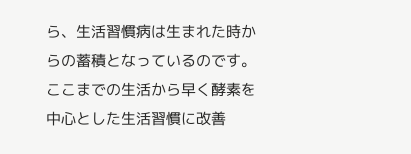ら、生活習慣病は生まれた時からの蓄積となっているのです。ここまでの生活から早く酵素を中心とした生活習慣に改善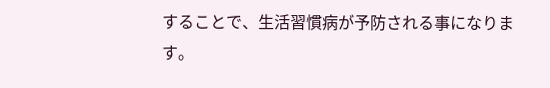することで、生活習慣病が予防される事になります。